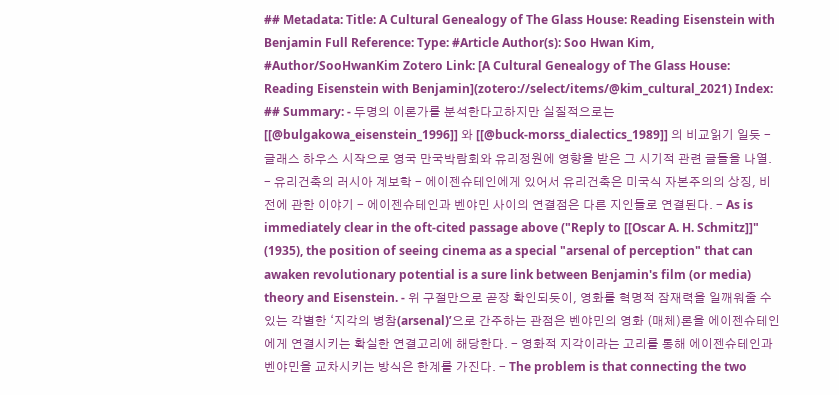## Metadata: Title: A Cultural Genealogy of The Glass House: Reading Eisenstein with Benjamin Full Reference: Type: #Article Author(s): Soo Hwan Kim, #Author/SooHwanKim Zotero Link: [A Cultural Genealogy of The Glass House: Reading Eisenstein with Benjamin](zotero://select/items/@kim_cultural_2021) Index: ## Summary: - 두명의 이론가를 분석한다고하지만 실질적으로는 [[@bulgakowa_eisenstein_1996]] 와 [[@buck-morss_dialectics_1989]] 의 비교읽기 일듯 - 글래스 하우스 시작으로 영국 만국박람회와 유리정원에 영향을 받은 그 시기적 관련 글들을 나열. - 유리건축의 러시아 계보학 - 에이젠슈테인에게 있어서 유리건축은 미국식 자본주의의 상징, 비전에 관한 이야기 - 에이젠슈테인과 벤야민 사이의 연결점은 다른 지인들로 연결된다. - As is immediately clear in the oft-cited passage above ("Reply to [[Oscar A. H. Schmitz]]" (1935), the position of seeing cinema as a special "arsenal of perception" that can awaken revolutionary potential is a sure link between Benjamin's film (or media) theory and Eisenstein. - 위 구절만으로 곧장 확인되듯이, 영화를 혁명적 잠재력을 일깨워줄 수 있는 각별한 ‘지각의 병참(arsenal)’으로 간주하는 관점은 벤야민의 영화 (매체)론을 에이젠슈테인에게 연결시키는 확실한 연결고리에 해당한다. - 영화적 지각이라는 고리를 통해 에이젠슈테인과 벤야민을 교차시키는 방식은 한계를 가진다. - The problem is that connecting the two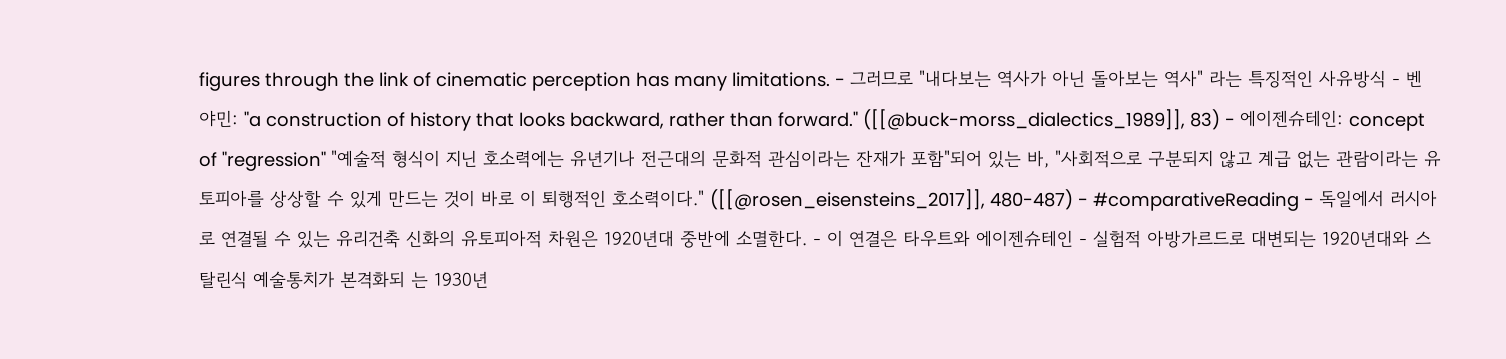figures through the link of cinematic perception has many limitations. - 그러므로 "내다보는 역사가 아닌 돌아보는 역사" 라는 특징적인 사유방식 - 벤야민: "a construction of history that looks backward, rather than forward." ([[@buck-morss_dialectics_1989]], 83) - 에이젠슈테인: concept of "regression" "예술적 형식이 지닌 호소력에는 유년기나 전근대의 문화적 관심이라는 잔재가 포함"되어 있는 바, "사회적으로 구분되지 않고 계급 없는 관람이라는 유토피아를 상상할 수 있게 만드는 것이 바로 이 퇴행적인 호소력이다." ([[@rosen_eisensteins_2017]], 480-487) - #comparativeReading - 독일에서 러시아로 연결될 수 있는 유리건축 신화의 유토피아적 차원은 1920년대 중반에 소멸한다. - 이 연결은 타우트와 에이젠슈테인 - 실험적 아방가르드로 대변되는 1920년대와 스탈린식 예술통치가 본격화되 는 1930년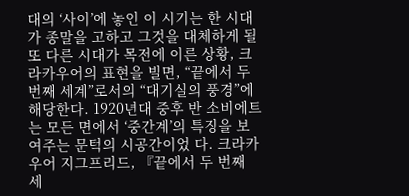대의 ‘사이’에 놓인 이 시기는 한 시대가 종말을 고하고 그것을 대체하게 될 또 다른 시대가 목전에 이른 상황, 크라카우어의 표현을 빌면, “끝에서 두 번째 세계”로서의 “대기실의 풍경”에 해당한다. 1920년대 중후 반 소비에트는 모든 면에서 ‘중간계’의 특징을 보여주는 문턱의 시공간이었 다. 크라카우어 지그프리드, 『끝에서 두 번째 세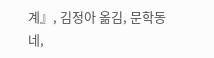계』, 김정아 옮김, 문학동네,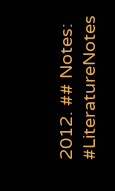2012. ## Notes: #LiteratureNotes